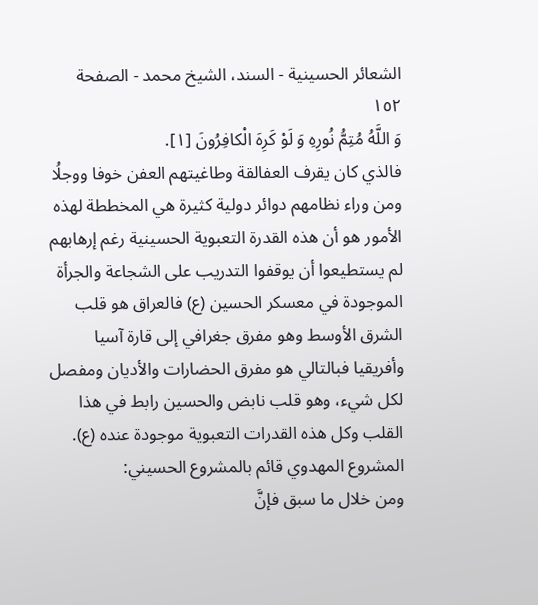الشعائر الحسينية - السند، الشيخ محمد - الصفحة ١٥٢
وَ اللَّهُ مُتِمُّ نُورِهِ وَ لَوْ كَرِهَ الْكافِرُونَ [١].
فالذي كان يقرف العفالقة وطاغيتهم العفن خوفا ووجلُا ومن وراء نظامهم دوائر دولية كثيرة هي المخططة لهذه الأمور هو أن هذه القدرة التعبوية الحسينية رغم إرهابهم لم يستطيعوا أن يوقفوا التدريب على الشجاعة والجرأة الموجودة في معسكر الحسين (ع) فالعراق هو قلب الشرق الأوسط وهو مفرق جغرافي إلى قارة آسيا وأفريقيا فبالتالي هو مفرق الحضارات والأديان ومفصل لكل شيء، وهو قلب نابض والحسين رابط في هذا القلب وكل هذه القدرات التعبوية موجودة عنده (ع).
المشروع المهدوي قائم بالمشروع الحسيني:
ومن خلال ما سبق فإنَّ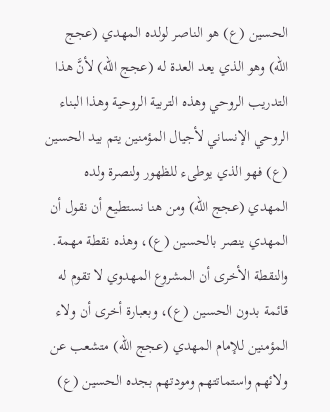الحسين (ع) هو الناصر لولده المهدي (عجج الله) وهو الذي يعد العدة له (عجج الله) لأنَّ هذا التدريب الروحي وهذه التربية الروحية وهذا البناء الروحي الإنساني لأجيال المؤمنين يتم بيد الحسين (ع) فهو الذي يوطىء للظهور ولنصرة ولده المهدي (عجج الله) ومن هنا نستطيع أن نقول أن المهدي ينصر بالحسين (ع)، وهذه نقطة مهمة.
والنقطة الأخرى أن المشروع المهدوي لا تقوم له قائمة بدون الحسين (ع)، وبعبارة أخرى أن ولاء المؤمنين للإمام المهدي (عجج الله) متشعب عن ولائهم واستماتتهم ومودتهم بجده الحسين (ع)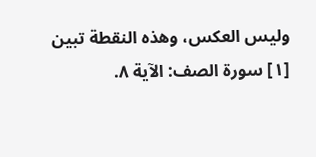وليس العكس، وهذه النقطة تبين
[١] سورة الصف: الآية ٨.